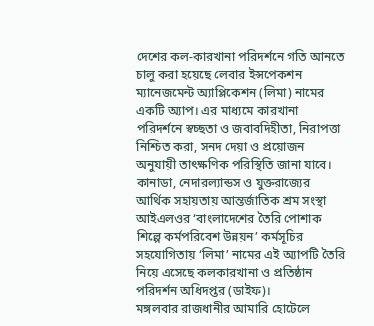দেশের কল-কারখানা পরিদর্শনে গতি আনতে চালু করা হয়েছে লেবার ইন্সপেকশন ম্যানেজমেন্ট অ্যাপ্লিকেশন (লিমা) নামের একটি অ্যাপ। এর মাধ্যমে কারখানা পরিদর্শনে স্বচ্ছতা ও জবাবদিহীতা, নিরাপত্তা নিশ্চিত করা, সনদ দেয়া ও প্রয়োজন অনুযায়ী তাৎক্ষণিক পরিস্থিতি জানা যাবে।
কানাডা, নেদারল্যান্ডস ও যুক্তরাজ্যের আর্থিক সহায়তায় আন্তর্জাতিক শ্রম সংস্থা আইএলওর ‘বাংলাদেশের তৈরি পোশাক শিল্পে কর্মপরিবেশ উন্নয়ন’ কর্মসূচির সহযোগিতায় ‘লিমা’ নামের এই অ্যাপটি তৈরি নিয়ে এসেছে কলকারখানা ও প্রতিষ্ঠান পরিদর্শন অধিদপ্তর (ডাইফ)।
মঙ্গলবার রাজধানীর আমারি হোটেলে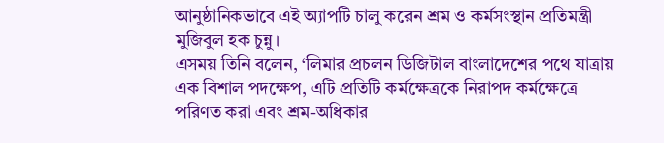আনুষ্ঠানিকভাবে এই অ্যাপটি চালু করেন শ্রম ও কর্মসংস্থান প্রতিমন্ত্রী মুজিবুল হক চুন্নু।
এসময় তিনি বলেন, ‘লিমার প্রচলন ডিজিটাল বাংলাদেশের পথে যাত্রায় এক বিশাল পদক্ষেপ, এটি প্রতিটি কর্মক্ষেত্রকে নিরাপদ কর্মক্ষেত্রে পরিণত করা এবং শ্রম-অধিকার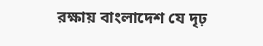রক্ষায় বাংলাদেশ যে দৃঢ়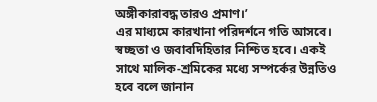অঙ্গীকারাবদ্ধ তারও প্রমাণ।’
এর মাধ্যমে কারখানা পরিদর্শনে গতি আসবে। স্বচ্ছতা ও জবাবদিহিতার নিশ্চিত হবে। একই সাথে মালিক-শ্রমিকের মধ্যে সম্পর্কের উন্নতিও হবে বলে জানান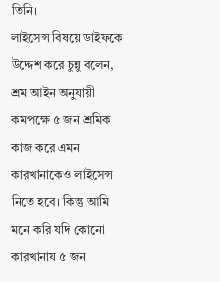তিনি।
লাইসেন্স বিষয়ে ডাইফকে উদ্দেশ করে চুন্নু বলেন, শ্রম আইন অনুযায়ী কমপক্ষে ৫ জন শ্রমিক কাজ করে এমন কারখানাকেও লাইসেন্স নিতে হবে। কিন্তু আমি মনে করি যদি কোনো কারখানায ৫ জন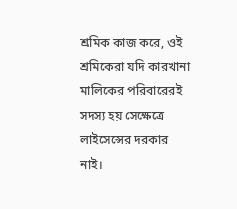শ্রমিক কাজ করে, ওই শ্রমিকেরা যদি কারখানা মালিকের পরিবারেরই সদস্য হয় সেক্ষেত্রে লাইসেন্সের দরকার নাই।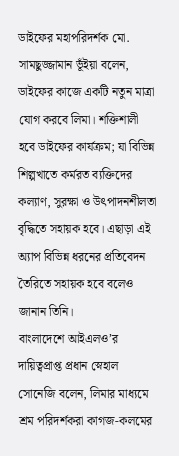ডাইফের মহাপরিদর্শক মো. সামছুজ্জামান ভূঁইয়া বলেন, ডাইফের কাজে একটি নতুন মাত্রা যোগ করবে লিমা। শক্তিশালী হবে ডাইফের কার্যক্রম; যা বিভিন্ন শিল্পখাতে কর্মরত ব্যক্তিদের কল্যাণ, সুরক্ষা ও উৎপাদনশীলতা বৃদ্ধিতে সহায়ক হবে। এছাড়া এই অ্যাপ বিভিন্ন ধরনের প্রতিবেদন তৈরিতে সহায়ক হবে বলেও জানান তিনি।
বাংলাদেশে আইএলও’র দায়িত্বপ্রাপ্ত প্রধান স্নেহাল সোনেজি বলেন, লিমার মাধ্যমে শ্রম পরিদর্শকরা কাগজ-কলমের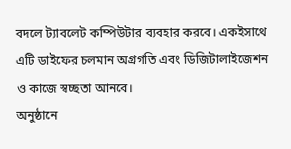বদলে ট্যাবলেট কম্পিউটার ব্যবহার করবে। একইসাথে এটি ডাইফের চলমান অগ্রগতি এবং ডিজিটালাইজেশন ও কাজে স্বচ্ছতা আনবে।
অনুষ্ঠানে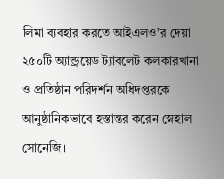লিমা ব্যবহার করতে আইএলও’র দেয়া ২৫০টি অ্যান্ড্রয়েড ট্যাবলেট কলকারখানা ও প্রতিষ্ঠান পরিদর্শন অধিদপ্তরকে আনুষ্ঠানিকভাবে হস্তান্তর করেন স্নেহাল সোনেজি।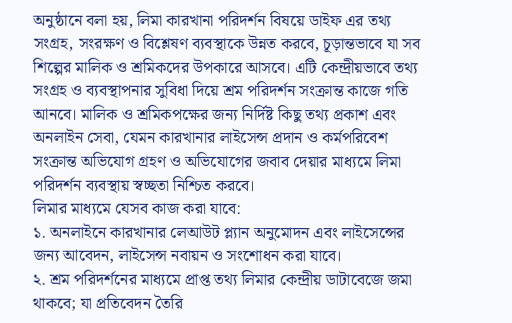অনুষ্ঠানে বলা হয়, লিমা কারখানা পরিদর্শন বিষয়ে ডাইফ এর তথ্য সংগ্রহ, সংরক্ষণ ও বিশ্লেষণ ব্যবস্থাকে উন্নত করবে, চূড়ান্তভাবে যা সব শিল্পের মালিক ও শ্রমিকদের উপকারে আসবে। এটি কেন্দ্রীয়ভাবে তথ্য সংগ্রহ ও ব্যবস্থাপনার সুবিধা দিয়ে শ্রম পরিদর্শন সংক্রান্ত কাজে গতি আনবে। মালিক ও শ্রমিকপক্ষের জন্য নির্দিষ্ট কিছু তথ্য প্রকাশ এবং অনলাইন সেবা, যেমন কারখানার লাইসেন্স প্রদান ও কর্মপরিবেশ সংক্রান্ত অভিযোগ গ্রহণ ও অভিযোগের জবাব দেয়ার মাধ্যমে লিমা পরিদর্শন ব্যবস্থায় স্বচ্ছতা নিশ্চিত করবে।
লিমার মাধ্যমে যেসব কাজ করা যাবে:
১. অনলাইনে কারখানার লেআউট প্ল্যান অনুমোদন এবং লাইসেন্সের জন্য আবেদন, লাইসেন্স নবায়ন ও সংশোধন করা যাবে।
২. শ্রম পরিদর্শনের মাধ্যমে প্রাপ্ত তথ্য লিমার কেন্দ্রীয় ডাটাবেজে জমা থাকবে; যা প্রতিবেদন তৈরি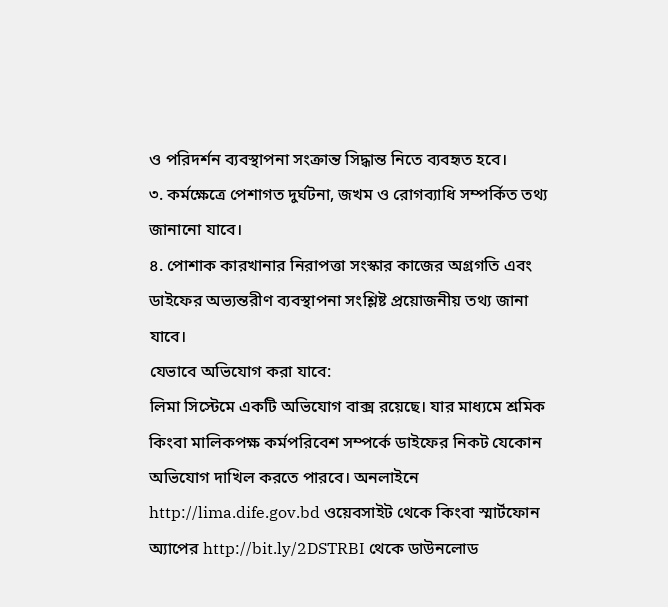ও পরিদর্শন ব্যবস্থাপনা সংক্রান্ত সিদ্ধান্ত নিতে ব্যবহৃত হবে।
৩. কর্মক্ষেত্রে পেশাগত দুর্ঘটনা, জখম ও রোগব্যাধি সম্পর্কিত তথ্য জানানো যাবে।
৪. পোশাক কারখানার নিরাপত্তা সংস্কার কাজের অগ্রগতি এবং ডাইফের অভ্যন্তরীণ ব্যবস্থাপনা সংশ্লিষ্ট প্রয়োজনীয় তথ্য জানা যাবে।
যেভাবে অভিযোগ করা যাবে:
লিমা সিস্টেমে একটি অভিযোগ বাক্স রয়েছে। যার মাধ্যমে শ্রমিক কিংবা মালিকপক্ষ কর্মপরিবেশ সম্পর্কে ডাইফের নিকট যেকোন অভিযোগ দাখিল করতে পারবে। অনলাইনে http://lima.dife.gov.bd ওয়েবসাইট থেকে কিংবা স্মার্টফোন অ্যাপের http://bit.ly/2DSTRBI থেকে ডাউনলোড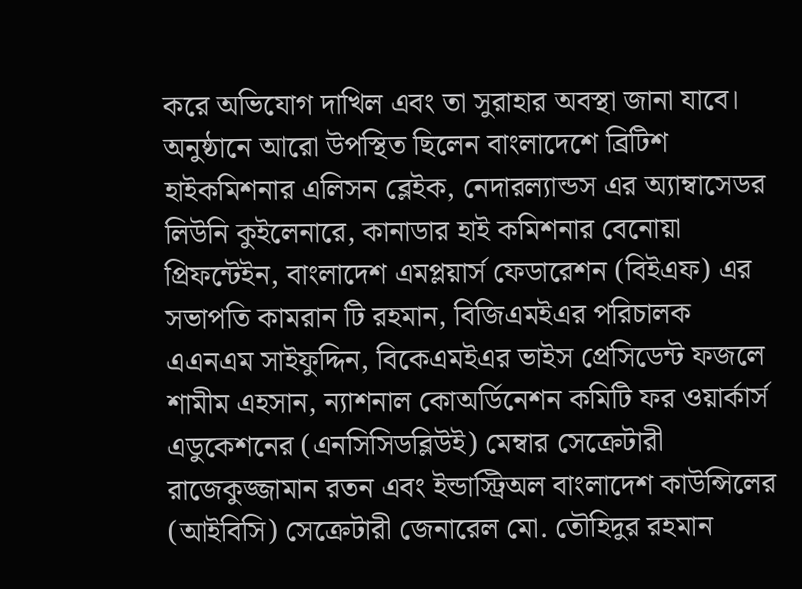করে অভিযোগ দাখিল এবং তা সুরাহার অবস্থা জানা যাবে।
অনুষ্ঠানে আরো উপস্থিত ছিলেন বাংলাদেশে ব্রিটিশ হাইকমিশনার এলিসন ব্লেইক, নেদারল্যান্ডস এর অ্যাম্বাসেডর লিউনি কুইলেনারে, কানাডার হাই কমিশনার বেনোয়া প্রিফন্টেইন, বাংলাদেশ এমপ্লয়ার্স ফেডারেশন (বিইএফ) এর সভাপতি কামরান টি রহমান, বিজিএমইএর পরিচালক এএনএম সাইফুদ্দিন, বিকেএমইএর ভাইস প্রেসিডেন্ট ফজলে শামীম এহসান, ন্যাশনাল কোঅর্ডিনেশন কমিটি ফর ওয়ার্কার্স এডুকেশনের (এনসিসিডব্লিউই) মেম্বার সেক্রেটারী রাজেকুজ্জামান রতন এবং ইন্ডাস্ট্রিঅল বাংলাদেশ কাউন্সিলের (আইবিসি) সেক্রেটারী জেনারেল মো. তৌহিদুর রহমান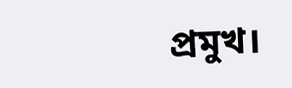প্রমুখ।